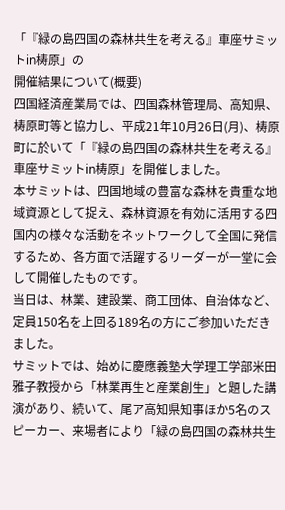「『緑の島四国の森林共生を考える』車座サミットin梼原」の
開催結果について(概要)
四国経済産業局では、四国森林管理局、高知県、梼原町等と協力し、平成21年10月26日(月)、梼原町に於いて「『緑の島四国の森林共生を考える』車座サミットin梼原」を開催しました。
本サミットは、四国地域の豊富な森林を貴重な地域資源として捉え、森林資源を有効に活用する四国内の様々な活動をネットワークして全国に発信するため、各方面で活躍するリーダーが一堂に会して開催したものです。
当日は、林業、建設業、商工団体、自治体など、定員150名を上回る189名の方にご参加いただきました。
サミットでは、始めに慶應義塾大学理工学部米田雅子教授から「林業再生と産業創生」と題した講演があり、続いて、尾ア高知県知事ほか5名のスピーカー、来場者により「緑の島四国の森林共生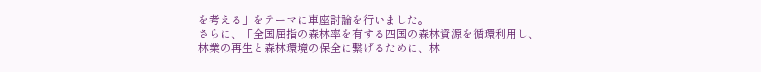を考える」をテーマに車座討論を行いました。
さらに、「全国屈指の森林率を有する四国の森林資源を循環利用し、林業の再生と森林環境の保全に繋げるために、林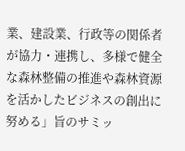業、建設業、行政等の関係者が協力・連携し、多様で健全な森林整備の推進や森林資源を活かしたビジネスの創出に努める」旨のサミッ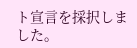ト宣言を採択しました。